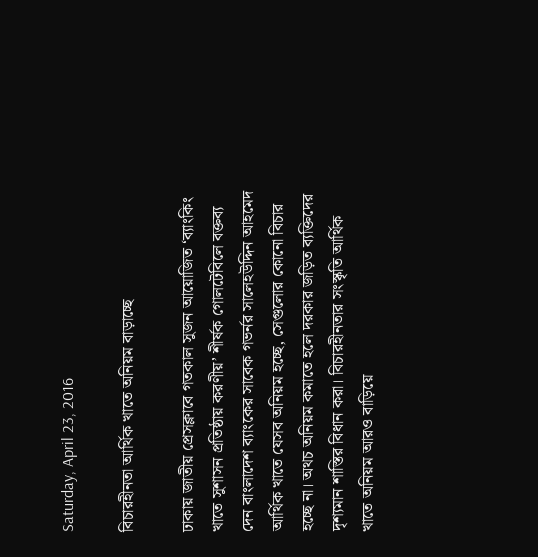Saturday, April 23, 2016

বিচারহীনতা আর্থিক খাতে অনিয়ম বাড়াচ্ছে

ঢাকায় জাতীয় প্রেসক্লাবে গতকাল সুজন আয়োজিত ‘ব্যাংকিং
খাতে সুশাসন প্রতিষ্ঠায় করণীয়’ শীর্ষক গোলটেবিলে বক্তব্য
দেন বাংলাদেশ ব্যাংকের সাবেক গভর্নর সালেহউদ্দিন আহমেদ
আর্থিক খাতে যেসব অনিয়ম হচ্ছে, সেগুলোর কোনো বিচার হচ্ছে না। অথচ অনিয়ম কমাতে হলে দরকার জড়িত ব্যক্তিদের দৃশ্যমান শাস্তির বিধান করা। বিচারহীনতার সংস্কৃতি আর্থিক খাতে অনিয়ম আরও বাড়িয়ে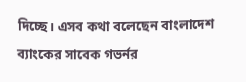দিচ্ছে। এসব কথা বলেছেন বাংলাদেশ ব্যাংকের সাবেক গভর্নর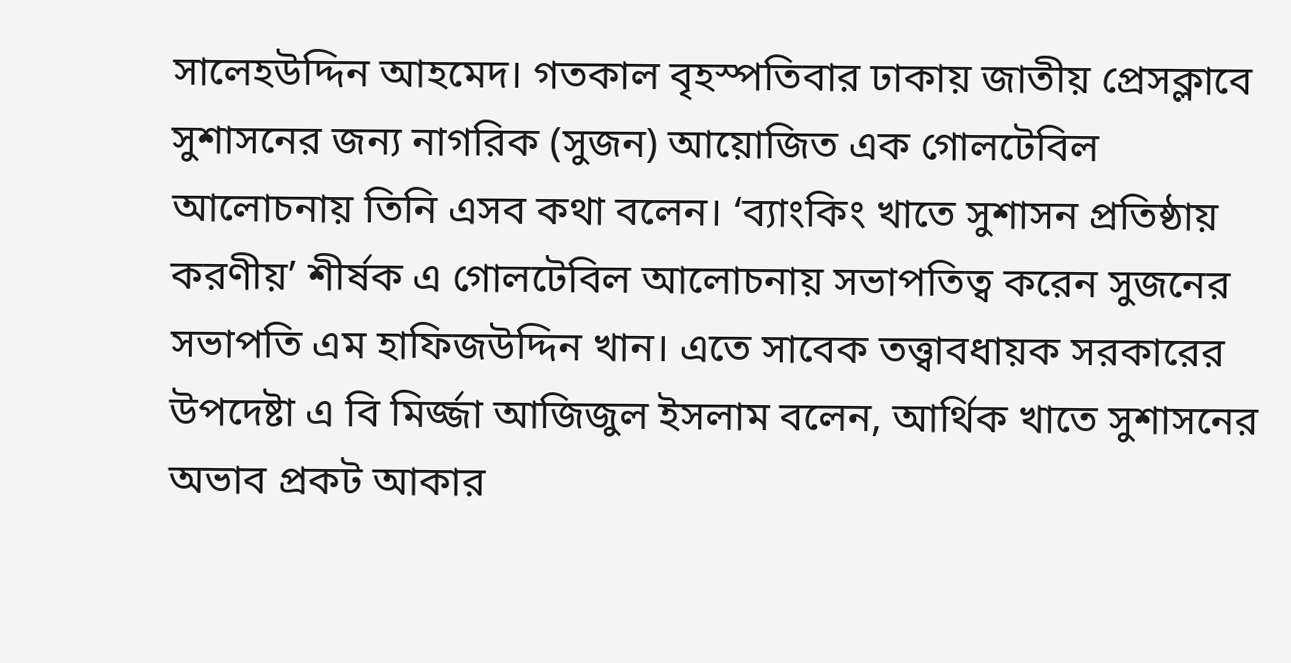সালেহউদ্দিন আহমেদ। গতকাল বৃহস্পতিবার ঢাকায় জাতীয় প্রেসক্লাবে সুশাসনের জন্য নাগরিক (সুজন) আয়োজিত এক গোলটেবিল আলোচনায় তিনি এসব কথা বলেন। ‘ব্যাংকিং খাতে সুশাসন প্রতিষ্ঠায় করণীয়’ শীর্ষক এ গোলটেবিল আলোচনায় সভাপতিত্ব করেন সুজনের সভাপতি এম হাফিজউদ্দিন খান। এতে সাবেক তত্ত্বাবধায়ক সরকারের উপদেষ্টা এ বি মির্জ্জা আজিজুল ইসলাম বলেন, আর্থিক খাতে সুশাসনের অভাব প্রকট আকার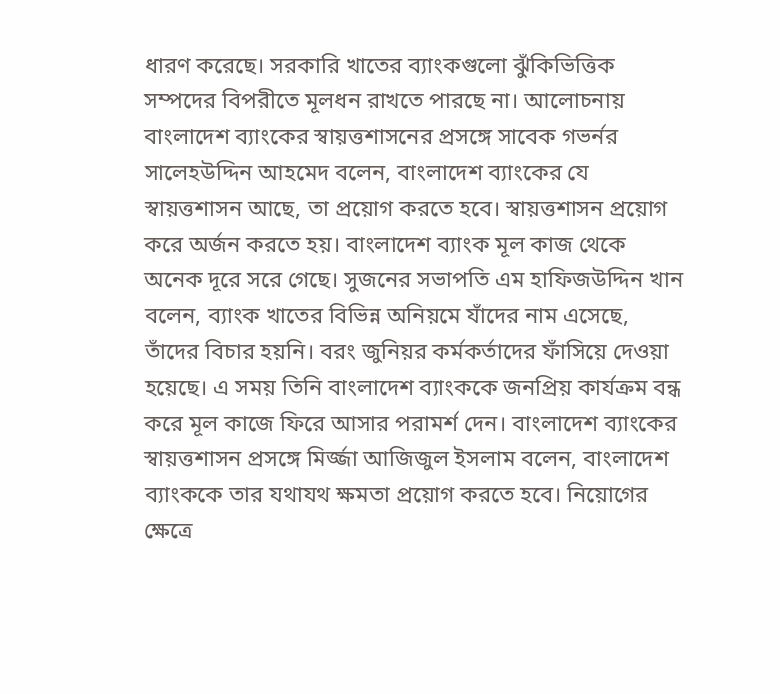ধারণ করেছে। সরকারি খাতের ব্যাংকগুলো ঝুঁকিভিত্তিক সম্পদের বিপরীতে মূলধন রাখতে পারছে না। আলোচনায় বাংলাদেশ ব্যাংকের স্বায়ত্তশাসনের প্রসঙ্গে সাবেক গভর্নর সালেহউদ্দিন আহমেদ বলেন, বাংলাদেশ ব্যাংকের যে স্বায়ত্তশাসন আছে, তা প্রয়োগ করতে হবে। স্বায়ত্তশাসন প্রয়োগ করে অর্জন করতে হয়। বাংলাদেশ ব্যাংক মূল কাজ থেকে অনেক দূরে সরে গেছে। সুজনের সভাপতি এম হাফিজউদ্দিন খান বলেন, ব্যাংক খাতের বিভিন্ন অনিয়মে যাঁদের নাম এসেছে, তাঁদের বিচার হয়নি। বরং জুনিয়র কর্মকর্তাদের ফাঁসিয়ে দেওয়া হয়েছে। এ সময় তিনি বাংলাদেশ ব্যাংককে জনপ্রিয় কার্যক্রম বন্ধ করে মূল কাজে ফিরে আসার পরামর্শ দেন। বাংলাদেশ ব্যাংকের স্বায়ত্তশাসন প্রসঙ্গে মির্জ্জা আজিজুল ইসলাম বলেন, বাংলাদেশ ব্যাংককে তার যথাযথ ক্ষমতা প্রয়োগ করতে হবে। নিয়োগের ক্ষেত্রে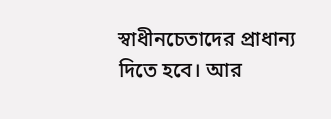স্বাধীনচেতাদের প্রাধান্য দিতে হবে। আর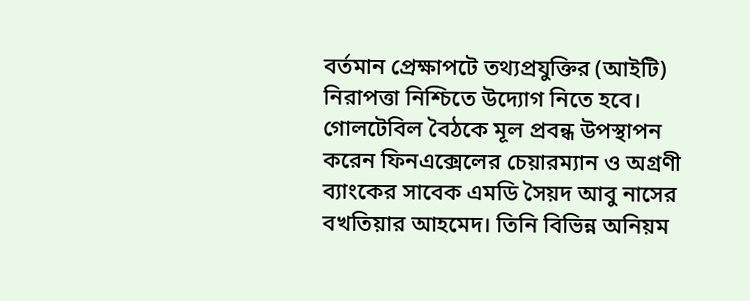বর্তমান প্রেক্ষাপটে তথ্যপ্রযুক্তির (আইটি) নিরাপত্তা নিশ্চিতে উদ্যোগ নিতে হবে। গোলটেবিল বৈঠকে মূল প্রবন্ধ উপস্থাপন করেন ফিনএক্সেলের চেয়ারম্যান ও অগ্রণী ব্যাংকের সাবেক এমডি সৈয়দ আবু নাসের বখতিয়ার আহমেদ। তিনি বিভিন্ন অনিয়ম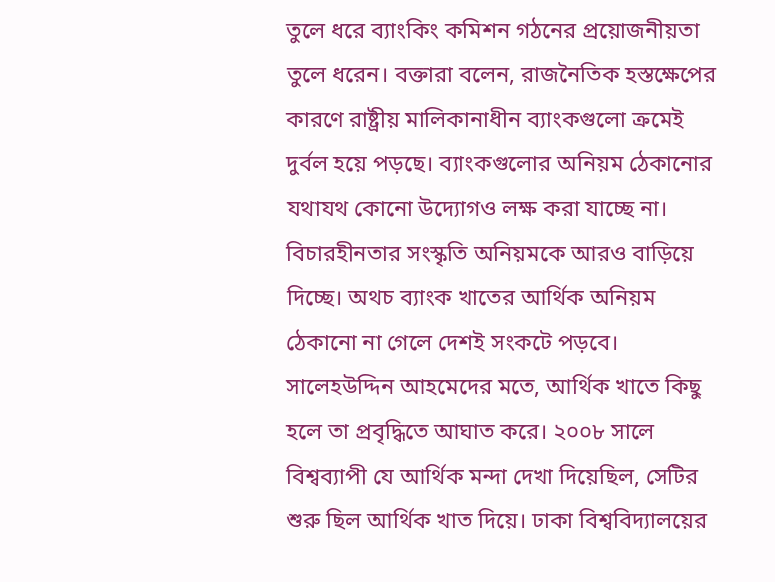তুলে ধরে ব্যাংকিং কমিশন গঠনের প্রয়োজনীয়তা তুলে ধরেন। বক্তারা বলেন, রাজনৈতিক হস্তক্ষেপের কারণে রাষ্ট্রীয় মালিকানাধীন ব্যাংকগুলো ক্রমেই দুর্বল হয়ে পড়ছে। ব্যাংকগুলোর অনিয়ম ঠেকানোর যথাযথ কোনো উদ্যোগও লক্ষ করা যাচ্ছে না। বিচারহীনতার সংস্কৃতি অনিয়মকে আরও বাড়িয়ে দিচ্ছে। অথচ ব্যাংক খাতের আর্থিক অনিয়ম ঠেকানো না গেলে দেশই সংকটে পড়বে। সালেহউদ্দিন আহমেদের মতে, আর্থিক খাতে কিছু হলে তা প্রবৃদ্ধিতে আঘাত করে। ২০০৮ সালে বিশ্বব্যাপী যে আর্থিক মন্দা দেখা দিয়েছিল, সেটির শুরু ছিল আর্থিক খাত দিয়ে। ঢাকা বিশ্ববিদ্যালয়ের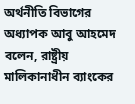অর্থনীতি বিভাগের অধ্যাপক আবু আহমেদ বলেন, রাষ্ট্রীয় মালিকানাধীন ব্যাংকের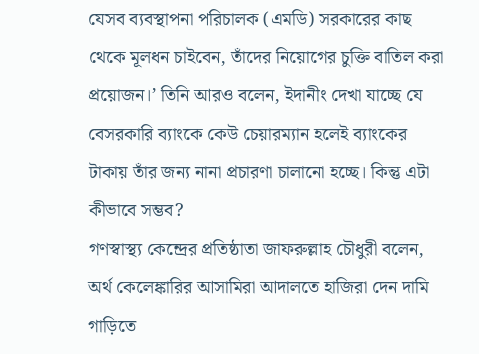যেসব ব্যবস্থাপনা পরিচালক (এমডি) সরকারের কাছ থেকে মূলধন চাইবেন, তাঁদের নিয়োগের চুক্তি বাতিল করা প্রয়োজন।’ তিনি আরও বলেন, ইদানীং দেখা যাচ্ছে যে বেসরকারি ব্যাংকে কেউ চেয়ারম্যান হলেই ব্যাংকের টাকায় তাঁর জন্য নানা প্রচারণা চালানো হচ্ছে। কিন্তু এটা কীভাবে সম্ভব?
গণস্বাস্থ্য কেন্দ্রের প্রতিষ্ঠাতা জাফরুল্লাহ চৌধুরী বলেন, অর্থ কেলেঙ্কারির আসামিরা আদালতে হাজিরা দেন দামি গাড়িতে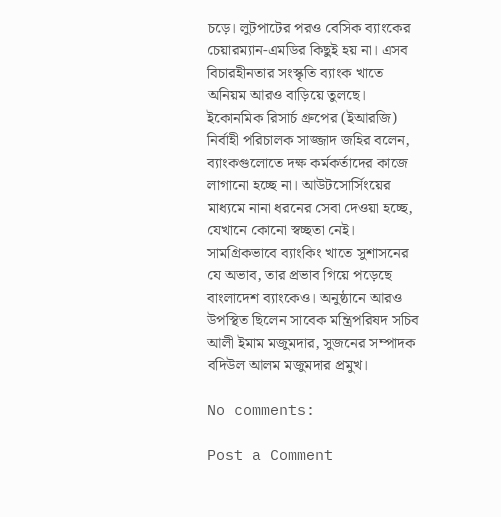চড়ে। লুটপাটের পরও বেসিক ব্যাংকের চেয়ারম্যান-এমডির কিছুই হয় না। এসব বিচারহীনতার সংস্কৃতি ব্যাংক খাতে অনিয়ম আরও বাড়িয়ে তুলছে। ইকোনমিক রিসার্চ গ্রুপের (ইআরজি) নির্বাহী পরিচালক সাজ্জাদ জহির বলেন, ব্যাংকগুলোতে দক্ষ কর্মকর্তাদের কাজে লাগানো হচ্ছে না। আউটসোর্সিংয়ের মাধ্যমে নানা ধরনের সেবা দেওয়া হচ্ছে, যেখানে কোনো স্বচ্ছতা নেই। সামগ্রিকভাবে ব্যাংকিং খাতে সুশাসনের যে অভাব, তার প্রভাব গিয়ে পড়েছে বাংলাদেশ ব্যাংকেও। অনুষ্ঠানে আরও উপস্থিত ছিলেন সাবেক মন্ত্রিপরিষদ সচিব আলী ইমাম মজুমদার, সুজনের সম্পাদক বদিউল আলম মজুমদার প্রমুখ।

No comments:

Post a Comment